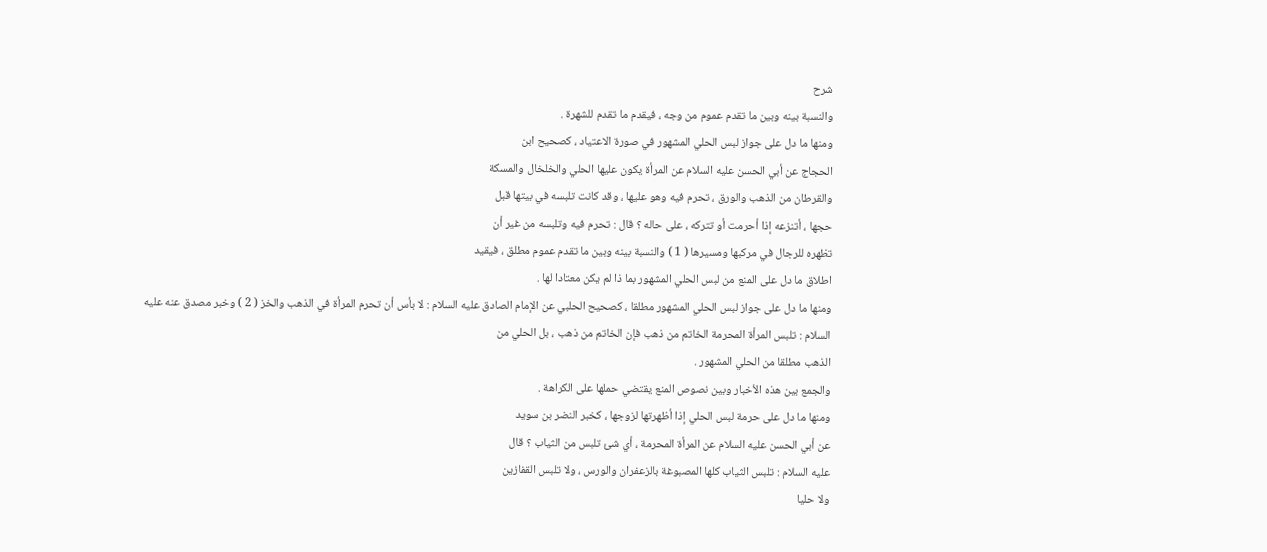شرح
والنسبة بينه وبين ما تقدم عموم من وجه ، فيقدم ما تقدم للشهرة .
ومنها ما دل على جواز لبس الحلي المشهور في صورة الاعتياد ، كصحيح ابن
الحجاج عن أبي الحسن عليه السلام عن المرأة يكون عليها الحلي والخلخال والمسكة
والقرطان من الذهب والورق ، تحرم فيه وهو عليها ، وقد كانت تلبسه في بيتها قبل
حجها ، أتنزعه إذا أحرمت أو تتركه ، على حاله ؟ قال : تحرم فيه وتلبسه من غير أن
تظهره للرجال في مركبها ومسيرها ( 1 ) والنسبة بينه وبين ما تقدم عموم مطلق ، فيقيد
اطلاق ما دل على المنع من لبس الحلي المشهور بما ذا لم يكن معتادا لها .
ومنها ما دل على جواز لبس الحلي المشهور مطلقا ، كصحيح الحلبي عن الإمام الصادق عليه السلام : لا بأس أن تحرم المرأة في الذهب والخز ( 2 ) وخبر مصدق عنه عليه
السلام : تلبس المرأة المحرمة الخاتم من ذهب فإن الخاتم من ذهب ، بل الحلي من
الذهب مطلقا من الحلي المشهور .
والجمع بين هذه الأخبار وبين نصوص المنع يقتضي حملها على الكراهة .
ومنها ما دل على حرمة لبس الحلي إذا أظهرتها لزوجها ، كخبر النضر بن سويد
عن أبي الحسن عليه السلام عن المرأة المحرمة ، أي شئ تلبس من الثياب ؟ قال
عليه السلام : تلبس الثياب كلها المصبوغة بالزعفران والورس ، ولا تلبس القفازين
ولا حليا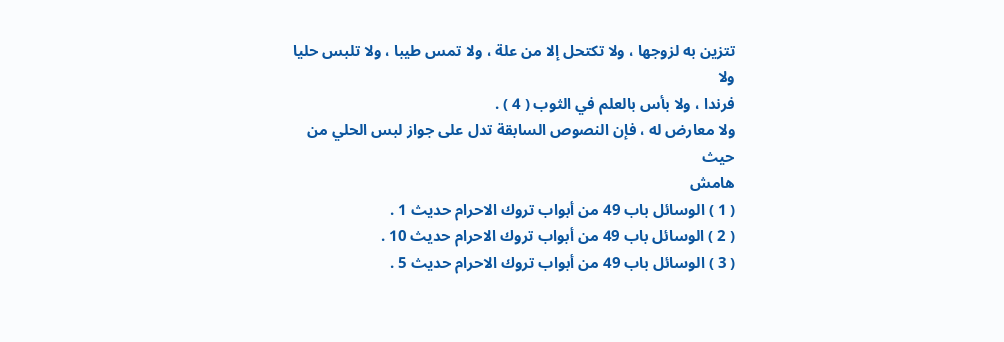تتزين به لزوجها ، ولا تكتحل إلا من علة ، ولا تمس طيبا ، ولا تلبس حليا ولا
فرندا ، ولا بأس بالعلم في الثوب ( 4 ) .
ولا معارض له ، فإن النصوص السابقة تدل على جواز لبس الحلي من حيث
هامش
( 1 ) الوسائل باب 49 من أبواب تروك الاحرام حديث 1 .
( 2 ) الوسائل باب 49 من أبواب تروك الاحرام حديث 10 .
( 3 ) الوسائل باب 49 من أبواب تروك الاحرام حديث 5 .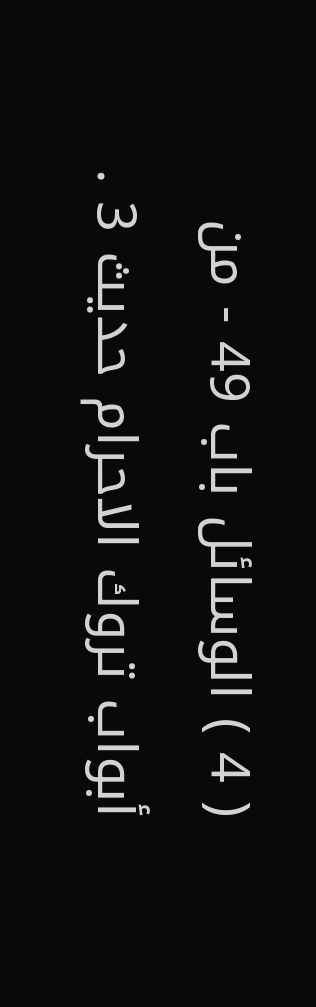( 4 ) الوسائل باب 49 - من أبواب تروك الاحرام حديث 3 .